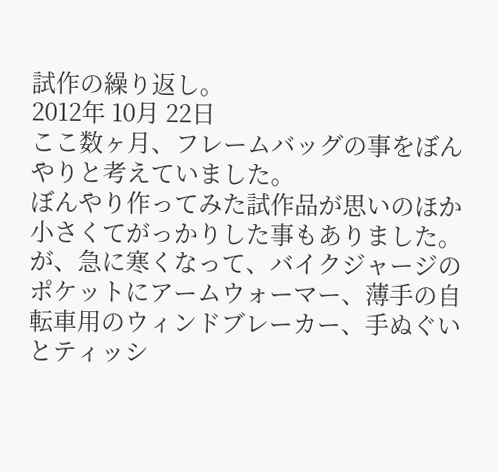試作の繰り返し。
2012年 10月 22日
ここ数ヶ月、フレームバッグの事をぼんやりと考えていました。
ぼんやり作ってみた試作品が思いのほか小さくてがっかりした事もありました。
が、急に寒くなって、バイクジャージのポケットにアームウォーマー、薄手の自転車用のウィンドブレーカー、手ぬぐいとティッシ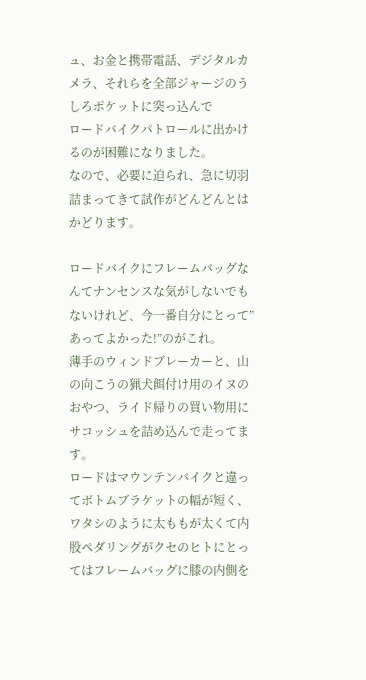ュ、お金と携帯電話、デジタルカメラ、それらを全部ジャージのうしろポケットに突っ込んで
ロードバイクパトロールに出かけるのが困難になりました。
なので、必要に迫られ、急に切羽詰まってきて試作がどんどんとはかどります。

ロードバイクにフレームバッグなんてナンセンスな気がしないでもないけれど、今一番自分にとって”あってよかった!”のがこれ。
薄手のウィンドブレーカーと、山の向こうの猟犬餌付け用のイヌのおやつ、ライド帰りの買い物用にサコッシュを詰め込んで走ってます。
ロードはマウンテンバイクと違ってボトムブラケットの幅が短く、ワタシのように太ももが太くて内股ペダリングがクセのヒトにとってはフレームバッグに膝の内側を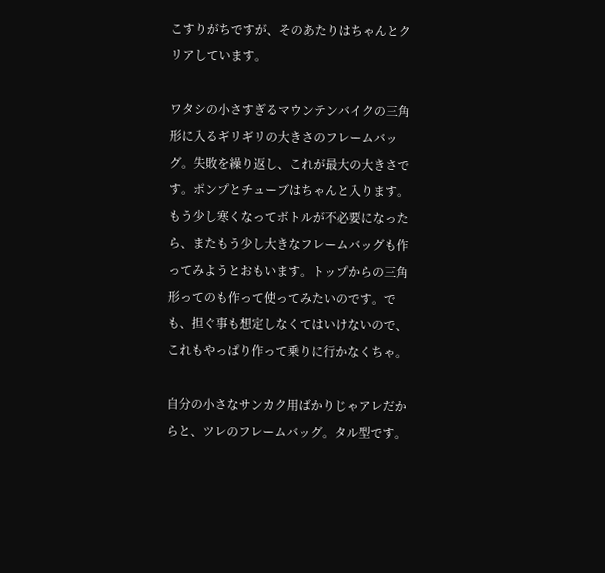こすりがちですが、そのあたりはちゃんとクリアしています。

ワタシの小さすぎるマウンテンバイクの三角形に入るギリギリの大きさのフレームバッグ。失敗を繰り返し、これが最大の大きさです。ポンプとチューブはちゃんと入ります。もう少し寒くなってボトルが不必要になったら、またもう少し大きなフレームバッグも作ってみようとおもいます。トップからの三角形ってのも作って使ってみたいのです。でも、担ぐ事も想定しなくてはいけないので、これもやっぱり作って乗りに行かなくちゃ。

自分の小さなサンカク用ばかりじゃアレだからと、ツレのフレームバッグ。タル型です。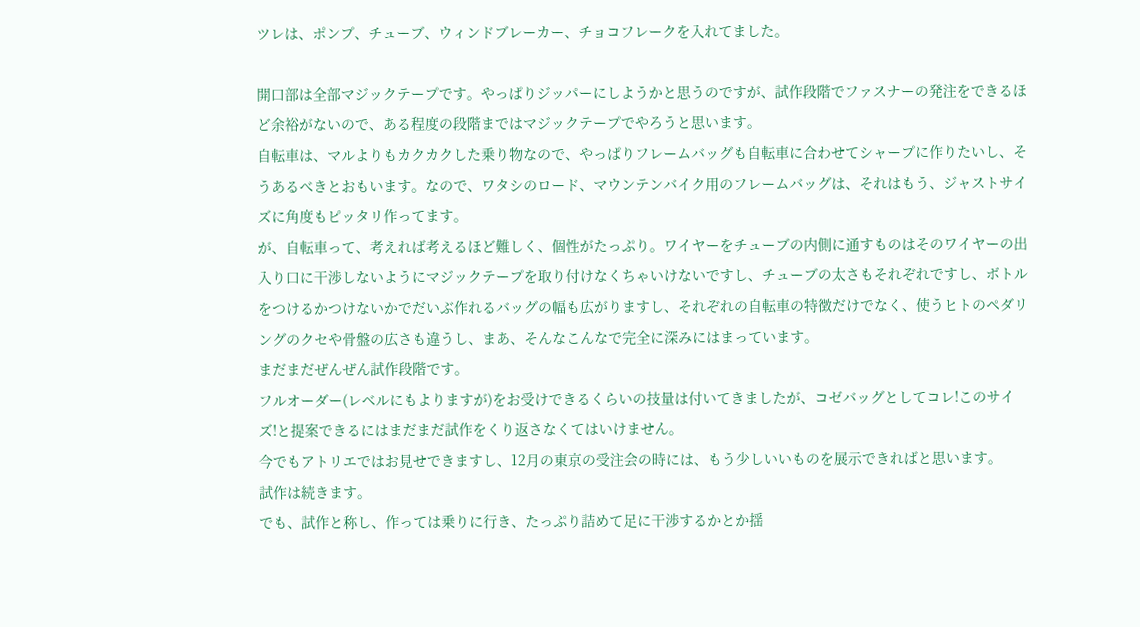ツレは、ポンプ、チューブ、ウィンドブレーカー、チョコフレークを入れてました。

開口部は全部マジックテープです。やっぱりジッパーにしようかと思うのですが、試作段階でファスナーの発注をできるほど余裕がないので、ある程度の段階まではマジックテープでやろうと思います。
自転車は、マルよりもカクカクした乗り物なので、やっぱりフレームバッグも自転車に合わせてシャープに作りたいし、そうあるべきとおもいます。なので、ワタシのロード、マウンテンバイク用のフレームバッグは、それはもう、ジャストサイズに角度もピッタリ作ってます。
が、自転車って、考えれば考えるほど難しく、個性がたっぷり。ワイヤーをチューブの内側に通すものはそのワイヤーの出入り口に干渉しないようにマジックテープを取り付けなくちゃいけないですし、チューブの太さもそれぞれですし、ボトルをつけるかつけないかでだいぶ作れるバッグの幅も広がりますし、それぞれの自転車の特徴だけでなく、使うヒトのペダリングのクセや骨盤の広さも違うし、まあ、そんなこんなで完全に深みにはまっています。
まだまだぜんぜん試作段階です。
フルオーダー(レベルにもよりますが)をお受けできるくらいの技量は付いてきましたが、コゼバッグとしてコレ!このサイズ!と提案できるにはまだまだ試作をくり返さなくてはいけません。
今でもアトリエではお見せできますし、12月の東京の受注会の時には、もう少しいいものを展示できればと思います。
試作は続きます。
でも、試作と称し、作っては乗りに行き、たっぷり詰めて足に干渉するかとか揺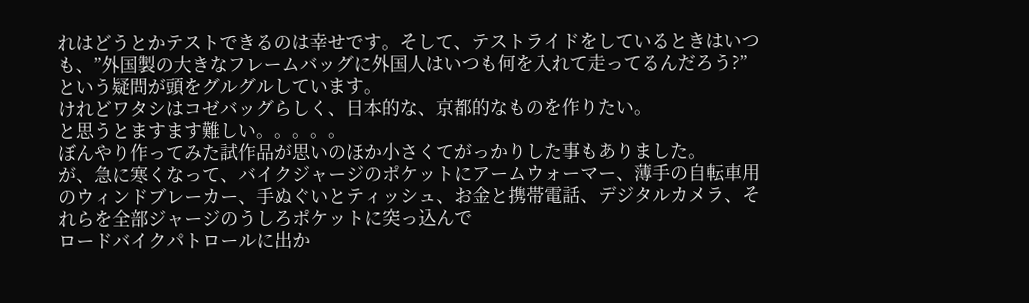れはどうとかテストできるのは幸せです。そして、テストライドをしているときはいつも、”外国製の大きなフレームバッグに外国人はいつも何を入れて走ってるんだろう?”という疑問が頭をグルグルしています。
けれどワタシはコゼバッグらしく、日本的な、京都的なものを作りたい。
と思うとますます難しい。。。。。
ぼんやり作ってみた試作品が思いのほか小さくてがっかりした事もありました。
が、急に寒くなって、バイクジャージのポケットにアームウォーマー、薄手の自転車用のウィンドブレーカー、手ぬぐいとティッシュ、お金と携帯電話、デジタルカメラ、それらを全部ジャージのうしろポケットに突っ込んで
ロードバイクパトロールに出か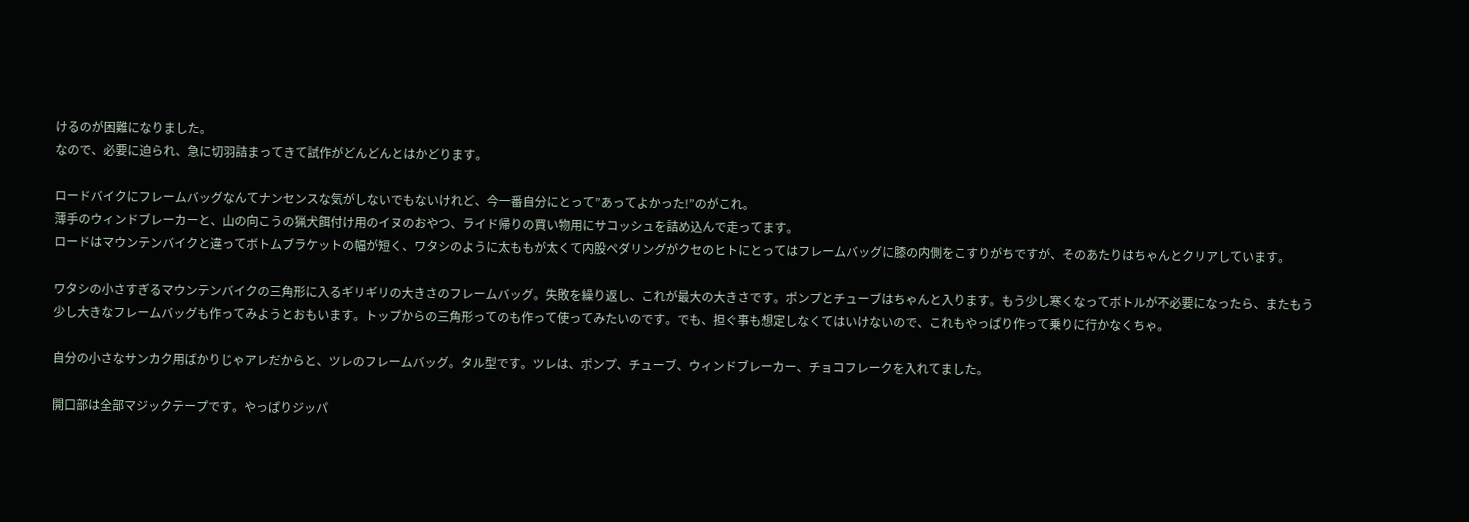けるのが困難になりました。
なので、必要に迫られ、急に切羽詰まってきて試作がどんどんとはかどります。

ロードバイクにフレームバッグなんてナンセンスな気がしないでもないけれど、今一番自分にとって”あってよかった!”のがこれ。
薄手のウィンドブレーカーと、山の向こうの猟犬餌付け用のイヌのおやつ、ライド帰りの買い物用にサコッシュを詰め込んで走ってます。
ロードはマウンテンバイクと違ってボトムブラケットの幅が短く、ワタシのように太ももが太くて内股ペダリングがクセのヒトにとってはフレームバッグに膝の内側をこすりがちですが、そのあたりはちゃんとクリアしています。

ワタシの小さすぎるマウンテンバイクの三角形に入るギリギリの大きさのフレームバッグ。失敗を繰り返し、これが最大の大きさです。ポンプとチューブはちゃんと入ります。もう少し寒くなってボトルが不必要になったら、またもう少し大きなフレームバッグも作ってみようとおもいます。トップからの三角形ってのも作って使ってみたいのです。でも、担ぐ事も想定しなくてはいけないので、これもやっぱり作って乗りに行かなくちゃ。

自分の小さなサンカク用ばかりじゃアレだからと、ツレのフレームバッグ。タル型です。ツレは、ポンプ、チューブ、ウィンドブレーカー、チョコフレークを入れてました。

開口部は全部マジックテープです。やっぱりジッパ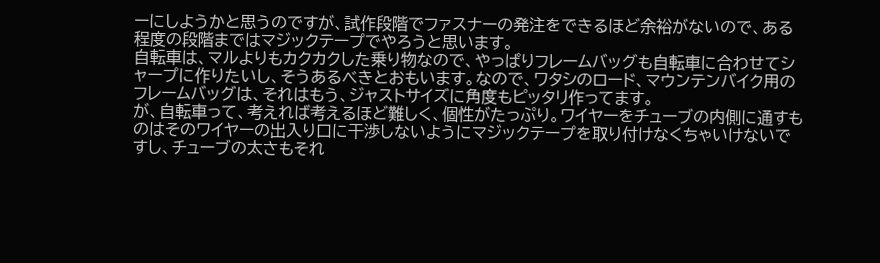ーにしようかと思うのですが、試作段階でファスナーの発注をできるほど余裕がないので、ある程度の段階まではマジックテープでやろうと思います。
自転車は、マルよりもカクカクした乗り物なので、やっぱりフレームバッグも自転車に合わせてシャープに作りたいし、そうあるべきとおもいます。なので、ワタシのロード、マウンテンバイク用のフレームバッグは、それはもう、ジャストサイズに角度もピッタリ作ってます。
が、自転車って、考えれば考えるほど難しく、個性がたっぷり。ワイヤーをチューブの内側に通すものはそのワイヤーの出入り口に干渉しないようにマジックテープを取り付けなくちゃいけないですし、チューブの太さもそれ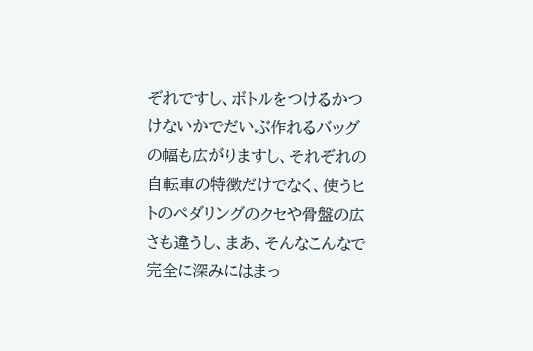ぞれですし、ボトルをつけるかつけないかでだいぶ作れるバッグの幅も広がりますし、それぞれの自転車の特徴だけでなく、使うヒトのペダリングのクセや骨盤の広さも違うし、まあ、そんなこんなで完全に深みにはまっ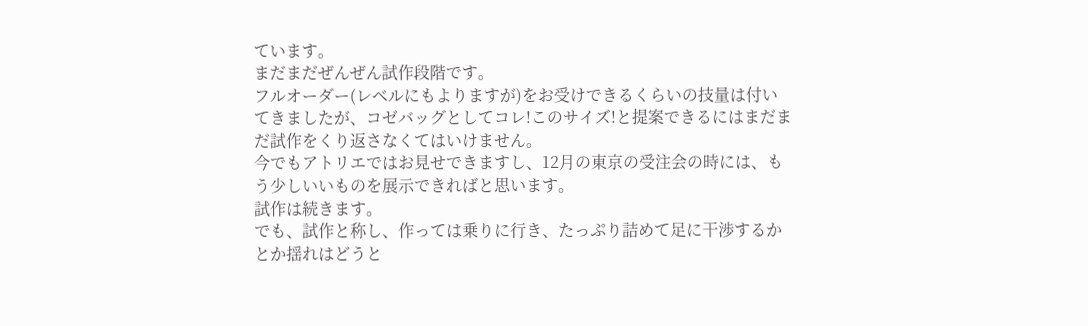ています。
まだまだぜんぜん試作段階です。
フルオーダー(レベルにもよりますが)をお受けできるくらいの技量は付いてきましたが、コゼバッグとしてコレ!このサイズ!と提案できるにはまだまだ試作をくり返さなくてはいけません。
今でもアトリエではお見せできますし、12月の東京の受注会の時には、もう少しいいものを展示できればと思います。
試作は続きます。
でも、試作と称し、作っては乗りに行き、たっぷり詰めて足に干渉するかとか揺れはどうと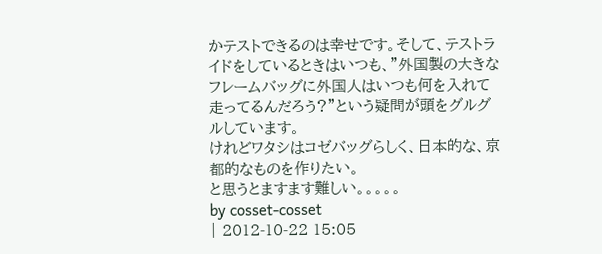かテストできるのは幸せです。そして、テストライドをしているときはいつも、”外国製の大きなフレームバッグに外国人はいつも何を入れて走ってるんだろう?”という疑問が頭をグルグルしています。
けれどワタシはコゼバッグらしく、日本的な、京都的なものを作りたい。
と思うとますます難しい。。。。。
by cosset-cosset
| 2012-10-22 15:05